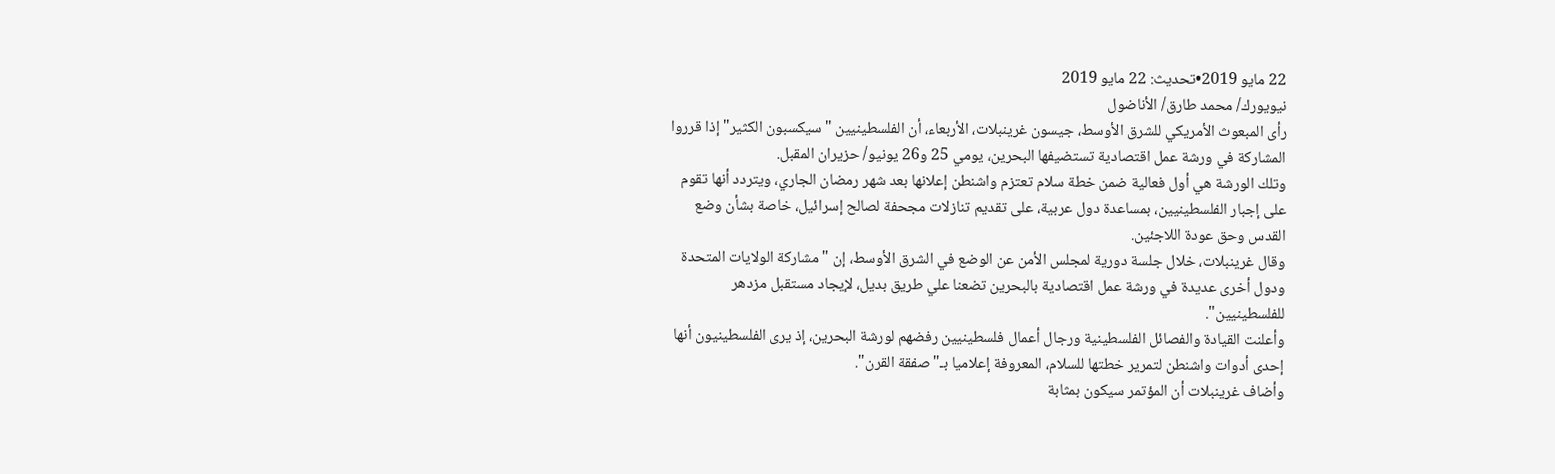22 مايو 2019•تحديث: 22 مايو 2019
نيويورك/ محمد طارق/ الأناضول
رأى المبعوث الأمريكي للشرق الأوسط، جيسون غرينبلات، الأربعاء، أن الفلسطينيين "سيكسبون الكثير" إذا قرروا المشاركة في ورشة عمل اقتصادية تستضيفها البحرين، يومي 25 و26 يونيو/ حزيران المقبل.
وتلك الورشة هي أول فعالية ضمن خطة سلام تعتزم واشنطن إعلانها بعد شهر رمضان الجاري، ويتردد أنها تقوم على إجبار الفلسطينيين، بمساعدة دول عربية، على تقديم تنازلات مجحفة لصالح إسرائيل، خاصة بشأن وضع القدس وحق عودة اللاجئين.
وقال غرينبلات، خلال جلسة دورية لمجلس الأمن عن الوضع في الشرق الأوسط، إن "مشاركة الولايات المتحدة ودول أخرى عديدة في ورشة عمل اقتصادية بالبحرين تضعنا علي طريق بديل، لإيجاد مستقبل مزدهر للفلسطينيين".
وأعلنت القيادة والفصائل الفلسطينية ورجال أعمال فلسطينيين رفضهم لورشة البحرين، إذ يرى الفلسطينيون أنها إحدى أدوات واشنطن لتمرير خطتها للسلام، المعروفة إعلاميا بـ"صفقة القرن".
وأضاف غرينبلات أن المؤتمر سيكون بمثابة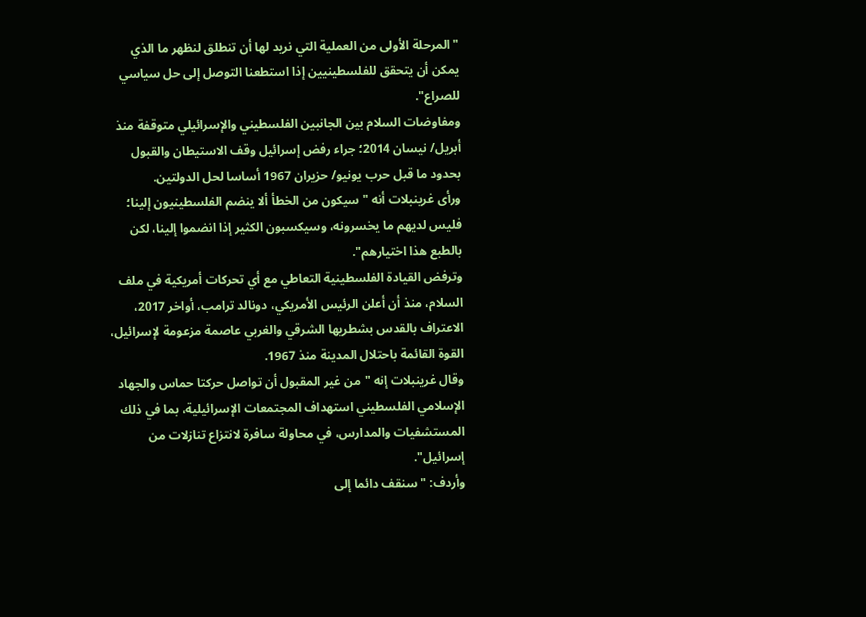"المرحلة الأولى من العملية التي نريد لها أن تنطلق لنظهر ما الذي يمكن أن يتحقق للفلسطينيين إذا استطعنا التوصل إلى حل سياسي للصراع".
ومفاوضات السلام بين الجانبين الفلسطيني والإسرائيلي متوقفة منذ أبريل/ نيسان 2014؛ جراء رفض إسرائيل وقف الاستيطان والقبول بحدود ما قبل حرب يونيو/ حزيران 1967 أساسا لحل الدولتين.
ورأى غرينبلات أنه "سيكون من الخطأ ألا ينضم الفلسطينيون إلينا؛ فليس لديهم ما يخسرونه، وسيكسبون الكثير إذا انضموا إلينا، لكن بالطبع هذا اختيارهم".
وترفض القيادة الفلسطينية التعاطي مع أي تحركات أمريكية في ملف السلام، منذ أن أعلن الرئيس الأمريكي، دونالد ترامب، أواخر 2017، الاعتراف بالقدس بشطريها الشرقي والغربي عاصمة مزعومة لإسرائيل، القوة القائمة باحتلال المدينة منذ 1967.
وقال غرينبلات إنه "من غير المقبول أن تواصل حركتا حماس والجهاد الإسلامي الفلسطيني استهداف المجتمعات الإسرائيلية، بما في ذلك المستشفيات والمدارس، في محاولة سافرة لانتزاع تنازلات من إسرائيل".
وأردف: "سنقف دائما إلى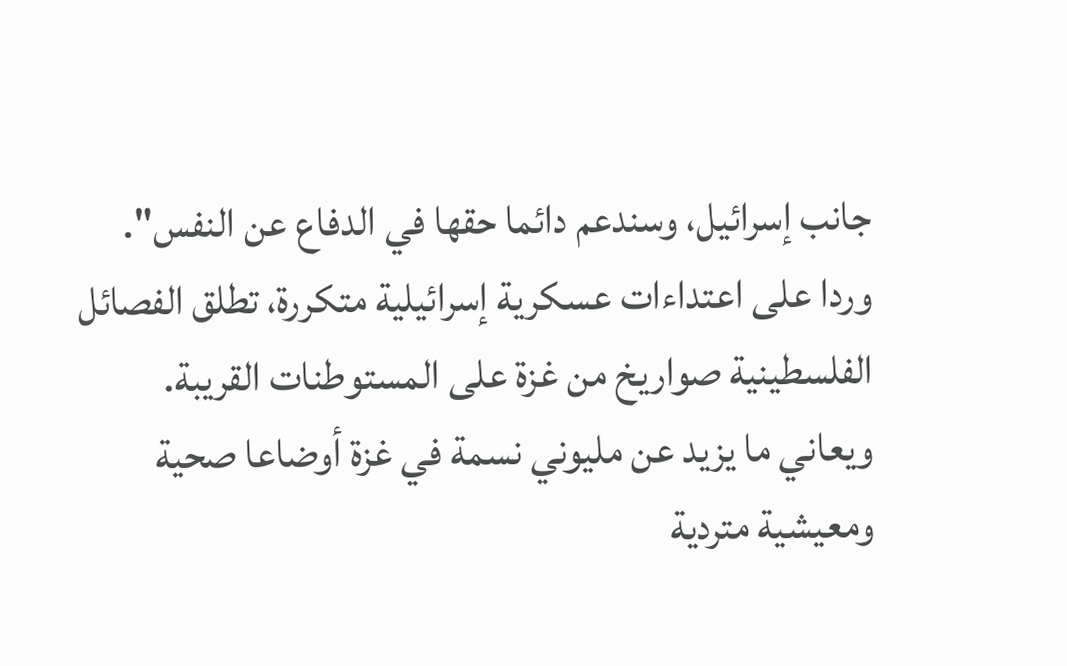جانب إسرائيل، وسندعم دائما حقها في الدفاع عن النفس".
وردا على اعتداءات عسكرية إسرائيلية متكررة، تطلق الفصائل الفلسطينية صواريخ من غزة على المستوطنات القريبة.
ويعاني ما يزيد عن مليوني نسمة في غزة أوضاعا صحية ومعيشية متردية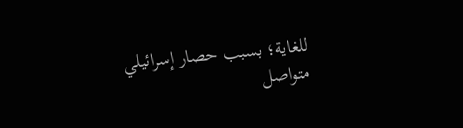للغاية؛ بسبب حصار إسرائيلي متواصل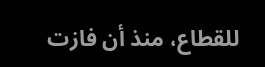للقطاع، منذ أن فازت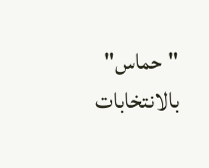"حماس" بالانتخابات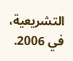التشريعية، في 2006.